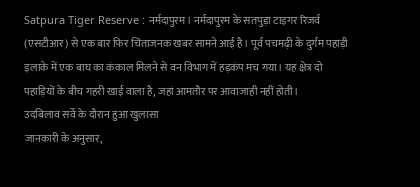Satpura Tiger Reserve : नर्मदापुरम। नर्मदापुरम के सतपुड़ा टाइगर रिजर्व (एसटीआर) से एक बार फिर चिंताजनक खबर सामने आई है। पूर्व पचमढ़ी के दुर्गम पहाड़ी इलाके में एक बाघ का कंकाल मिलने से वन विभाग में हड़कंप मच गया। यह क्षेत्र दो पहाड़ियों के बीच गहरी खाई वाला है, जहां आमतौर पर आवाजाही नहीं होती।
उदबिलाव सर्वे के दौरान हुआ खुलासा
जानकारी के अनुसार,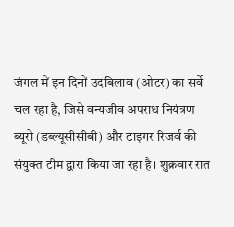जंगल में इन दिनों उदबिलाव (ओटर) का सर्वे चल रहा है, जिसे वन्यजीव अपराध नियंत्रण ब्यूरो (डब्ल्यूसीसीबी) और टाइगर रिजर्व की संयुक्त टीम द्वारा किया जा रहा है। शुक्रवार रात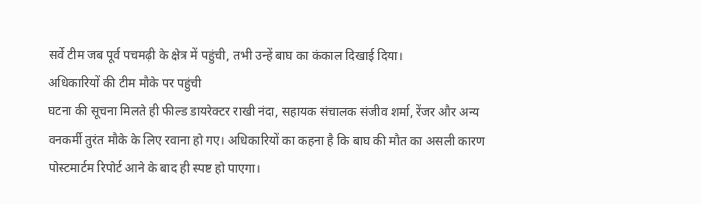सर्वे टीम जब पूर्व पचमढ़ी के क्षेत्र में पहुंची, तभी उन्हें बाघ का कंकाल दिखाई दिया।
अधिकारियों की टीम मौके पर पहुंची
घटना की सूचना मिलते ही फील्ड डायरेक्टर राखी नंदा, सहायक संचालक संजीव शर्मा, रेंजर और अन्य वनकर्मी तुरंत मौके के लिए रवाना हो गए। अधिकारियों का कहना है कि बाघ की मौत का असली कारण पोस्टमार्टम रिपोर्ट आने के बाद ही स्पष्ट हो पाएगा।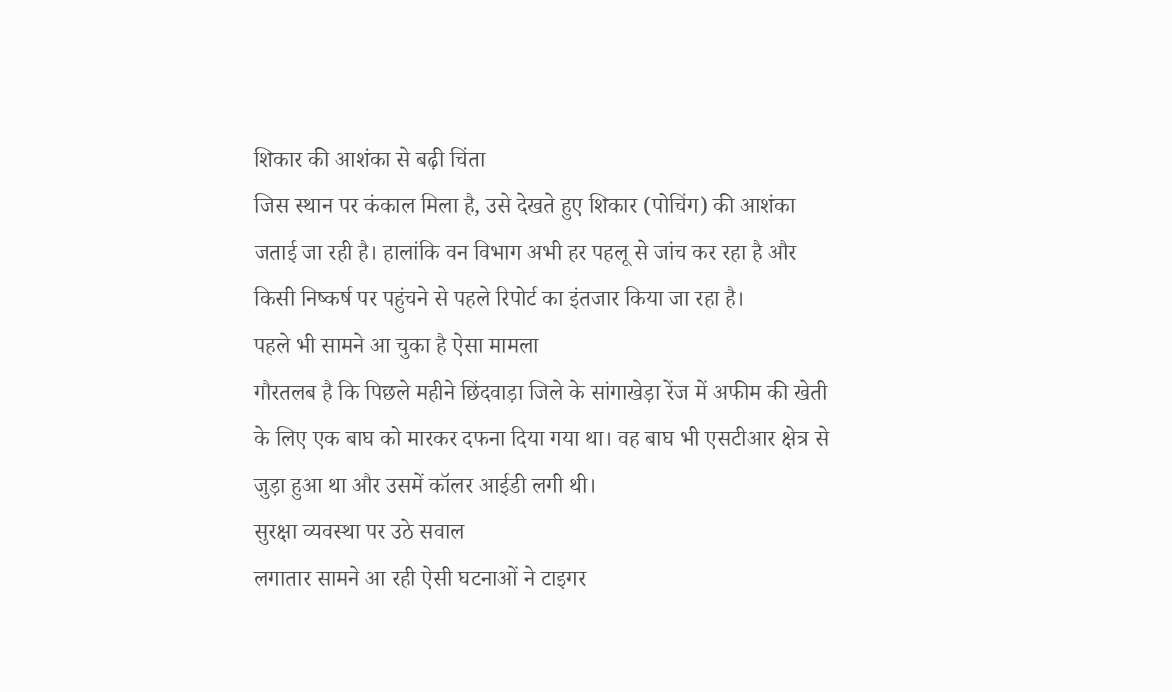शिकार की आशंका से बढ़ी चिंता
जिस स्थान पर कंकाल मिला है, उसे देखते हुए शिकार (पोचिंग) की आशंका जताई जा रही है। हालांकि वन विभाग अभी हर पहलू से जांच कर रहा है और किसी निष्कर्ष पर पहुंचने से पहले रिपोर्ट का इंतजार किया जा रहा है।
पहले भी सामने आ चुका है ऐसा मामला
गौरतलब है कि पिछले महीने छिंदवाड़ा जिले के सांगाखेड़ा रेंज में अफीम की खेती के लिए एक बाघ को मारकर दफना दिया गया था। वह बाघ भी एसटीआर क्षेत्र से जुड़ा हुआ था और उसमें कॉलर आईडी लगी थी।
सुरक्षा व्यवस्था पर उठे सवाल
लगातार सामने आ रही ऐसी घटनाओं ने टाइगर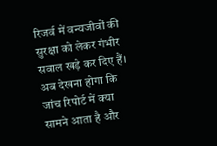रिजर्व में वन्यजीवों की सुरक्षा को लेकर गंभीर सवाल खड़े कर दिए हैं। अब देखना होगा कि जांच रिपोर्ट में क्या सामने आता है और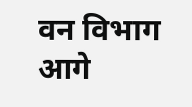वन विभाग आगे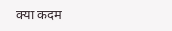क्या कदम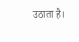उठाता है।